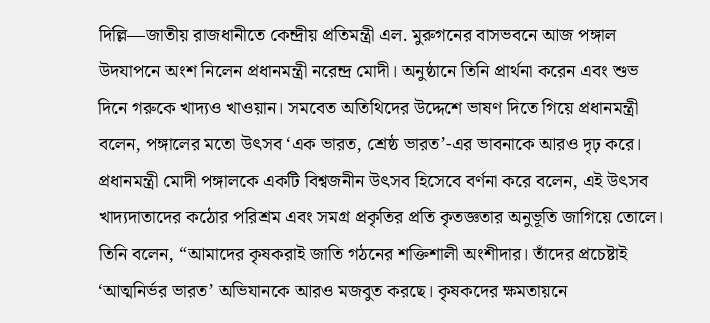দিল্লি—জাতীয় রাজধানীতে কেন্দ্রীয় প্রতিমন্ত্রী এল. মুরুগনের বাসভবনে আজ পঙ্গাল উদযাপনে অংশ নিলেন প্রধানমন্ত্রী নরেন্দ্র মোদী। অনুষ্ঠানে তিনি প্রার্থনা করেন এবং শুভ দিনে গরুকে খাদ্যও খাওয়ান। সমবেত অতিথিদের উদ্দেশে ভাষণ দিতে গিয়ে প্রধানমন্ত্রী বলেন, পঙ্গালের মতো উৎসব ‘এক ভারত, শ্রেষ্ঠ ভারত’-এর ভাবনাকে আরও দৃঢ় করে।
প্রধানমন্ত্রী মোদী পঙ্গালকে একটি বিশ্বজনীন উৎসব হিসেবে বর্ণনা করে বলেন, এই উৎসব খাদ্যদাতাদের কঠোর পরিশ্রম এবং সমগ্র প্রকৃতির প্রতি কৃতজ্ঞতার অনুভূতি জাগিয়ে তোলে।
তিনি বলেন, “আমাদের কৃষকরাই জাতি গঠনের শক্তিশালী অংশীদার। তাঁদের প্রচেষ্টাই ‘আত্মনির্ভর ভারত’ অভিযানকে আরও মজবুত করছে। কৃষকদের ক্ষমতায়নে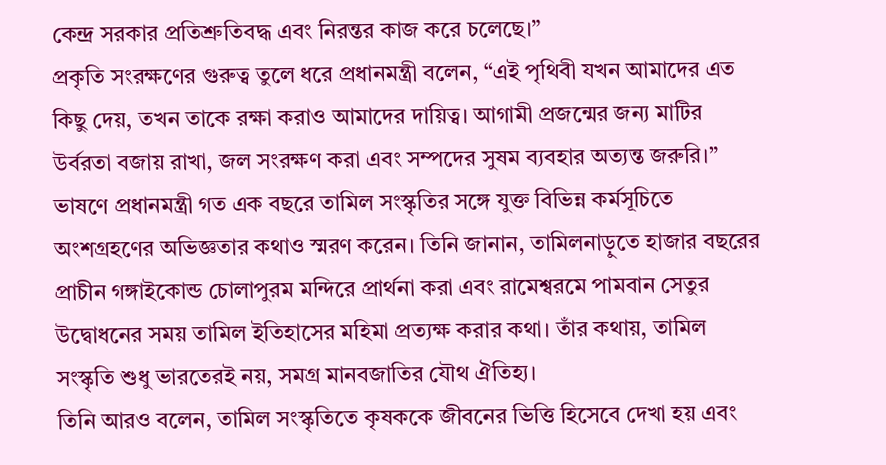কেন্দ্র সরকার প্রতিশ্রুতিবদ্ধ এবং নিরন্তর কাজ করে চলেছে।”
প্রকৃতি সংরক্ষণের গুরুত্ব তুলে ধরে প্রধানমন্ত্রী বলেন, “এই পৃথিবী যখন আমাদের এত কিছু দেয়, তখন তাকে রক্ষা করাও আমাদের দায়িত্ব। আগামী প্রজন্মের জন্য মাটির উর্বরতা বজায় রাখা, জল সংরক্ষণ করা এবং সম্পদের সুষম ব্যবহার অত্যন্ত জরুরি।”
ভাষণে প্রধানমন্ত্রী গত এক বছরে তামিল সংস্কৃতির সঙ্গে যুক্ত বিভিন্ন কর্মসূচিতে অংশগ্রহণের অভিজ্ঞতার কথাও স্মরণ করেন। তিনি জানান, তামিলনাড়ুতে হাজার বছরের প্রাচীন গঙ্গাইকোন্ড চোলাপুরম মন্দিরে প্রার্থনা করা এবং রামেশ্বরমে পামবান সেতুর উদ্বোধনের সময় তামিল ইতিহাসের মহিমা প্রত্যক্ষ করার কথা। তাঁর কথায়, তামিল সংস্কৃতি শুধু ভারতেরই নয়, সমগ্র মানবজাতির যৌথ ঐতিহ্য।
তিনি আরও বলেন, তামিল সংস্কৃতিতে কৃষককে জীবনের ভিত্তি হিসেবে দেখা হয় এবং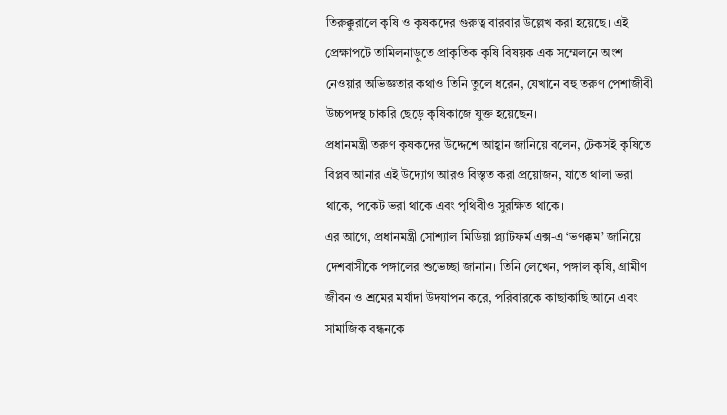তিরুক্কুরালে কৃষি ও কৃষকদের গুরুত্ব বারবার উল্লেখ করা হয়েছে। এই প্রেক্ষাপটে তামিলনাড়ুতে প্রাকৃতিক কৃষি বিষয়ক এক সম্মেলনে অংশ নেওয়ার অভিজ্ঞতার কথাও তিনি তুলে ধরেন, যেখানে বহু তরুণ পেশাজীবী উচ্চপদস্থ চাকরি ছেড়ে কৃষিকাজে যুক্ত হয়েছেন।
প্রধানমন্ত্রী তরুণ কৃষকদের উদ্দেশে আহ্বান জানিয়ে বলেন, টেকসই কৃষিতে বিপ্লব আনার এই উদ্যোগ আরও বিস্তৃত করা প্রয়োজন, যাতে থালা ভরা থাকে, পকেট ভরা থাকে এবং পৃথিবীও সুরক্ষিত থাকে।
এর আগে, প্রধানমন্ত্রী সোশ্যাল মিডিয়া প্ল্যাটফর্ম এক্স-এ ‘ভণক্কম’ জানিয়ে দেশবাসীকে পঙ্গালের শুভেচ্ছা জানান। তিনি লেখেন, পঙ্গাল কৃষি, গ্রামীণ জীবন ও শ্রমের মর্যাদা উদযাপন করে, পরিবারকে কাছাকাছি আনে এবং সামাজিক বন্ধনকে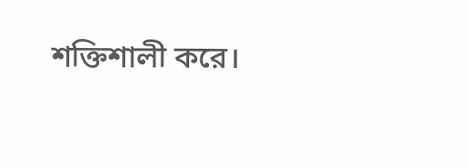শক্তিশালী করে।